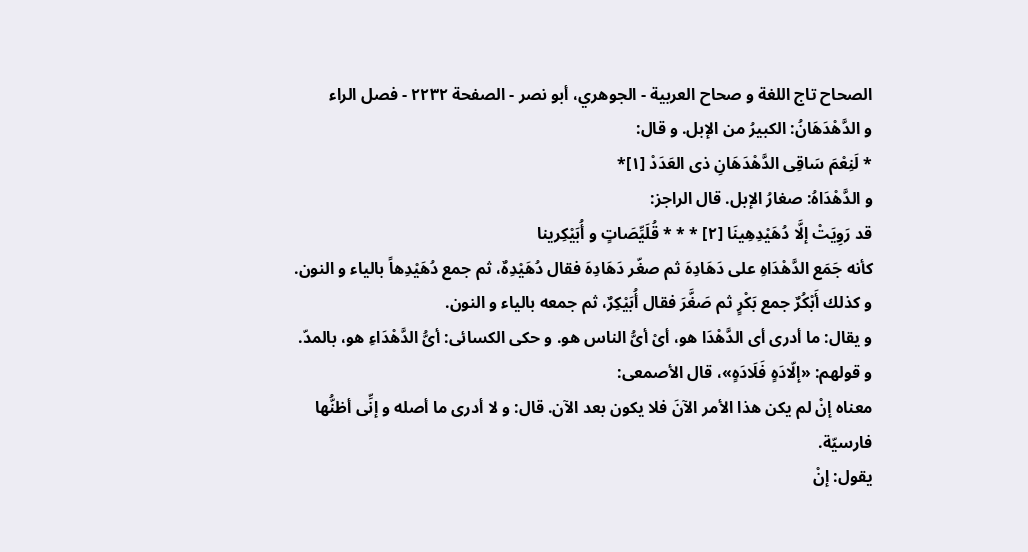الصحاح تاج اللغة و صحاح العربية - الجوهري، أبو نصر - الصفحة ٢٢٣٢ - فصل الراء
و الدَّهْدَهَانُ: الكبيرُ من الإبل. و قال:
* لَنِعْمَ سَاقِى الدَّهْدَهَانِ ذى العَدَدْ [١]*
و الدَّهْدَاهُ: صغارُ الإبل. قال الراجز:
قد رَوِيَتْ إلَّا دُهَيْدِهِينَا [٢] * * * قُلَيِّصَاتٍ و أُبَيْكِرينا
كأنه جَمَع الدَّهْدَاهِ على دَهَادِهَ ثم صغّر دَهَادِهَ فقال دُهَيْدِهٌ، ثم جمع دُهَيْدِهاً بالياء و النون.
و كذلك أَبْكُرٌ جمع بَكْرٍ ثم صَغَّرَ فقال أُبَيْكِرٌ، ثم جمعه بالياء و النون.
و يقال: ما أدرى أى الدَّهْدَا هو، أىْ أىُّ الناس هو. و حكى الكسائى: أىُّ الدَّهْدَاءِ هو، بالمدّ.
و قولهم: «إلّادَهٍ فَلَادَهٍ»، قال الأصمعى:
معناه إنْ لم يكن هذا الأمر الآنَ فلا يكون بعد الآن. قال: و لا أدرى ما أصله و إنِّى أظنُّها فارسيّة.
يقول: إنْ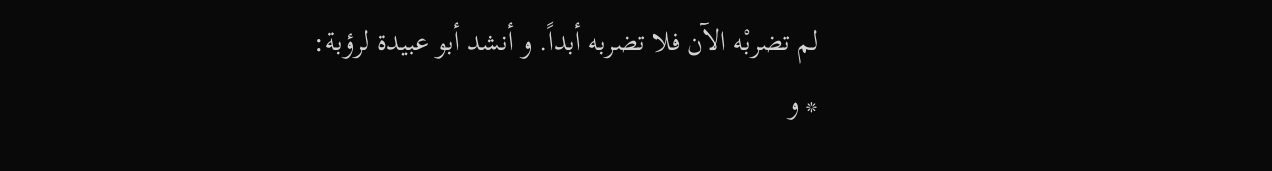لم تضربْه الآن فلا تضربه أبداً. و أنشد أبو عبيدة لرؤبة:
* و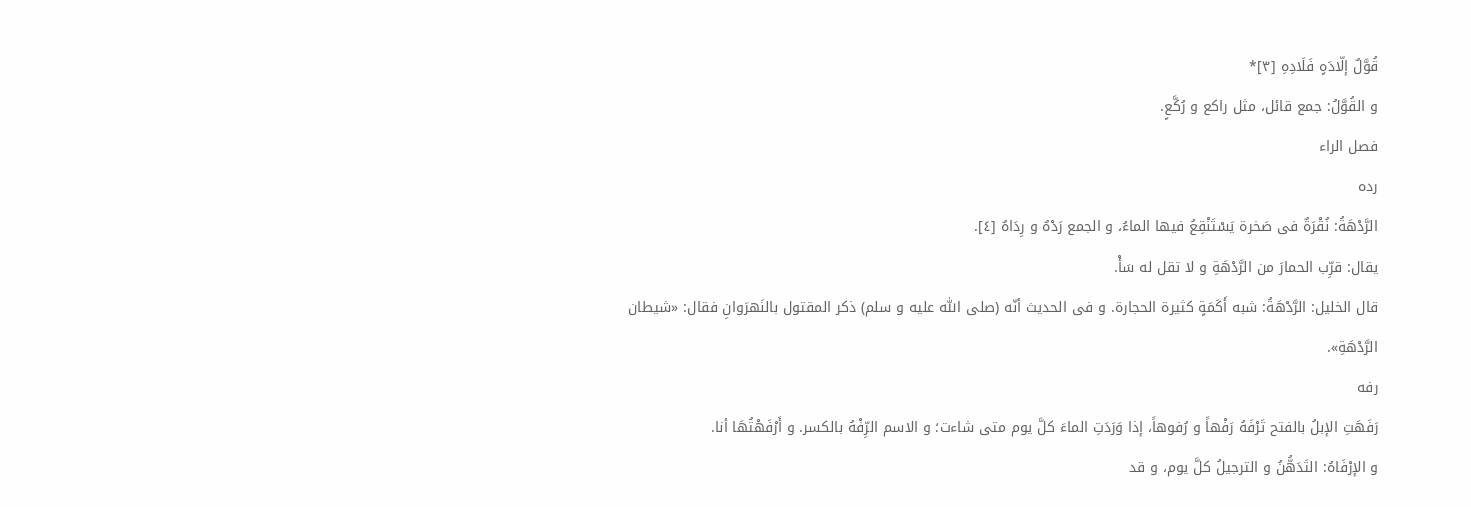قُوَّلٌ إلّادَهٍ فَلَادِهِ [٣]*
و القُوَّلُ: جمع قائل، مثل راكع و رُكَّعٍ.
فصل الراء
رده
الرَّدْهَةُ: نُقْرَةٌ فى صَخرة يَسْتَنْقِعُ فيها الماءُ، و الجمع رَدْهٌ و رِدَاهٌ [٤].
يقال: قرِّب الحمارَ من الرَّدْهَةِ و لا تقل له سَأْ.
قال الخليل: الرَّدْهَةُ: شبه أَكَمَةٍ كثيرة الحجارة. و فى الحديث أنّه (صلى اللّٰه عليه و سلم) ذكر المقتول بالنَهرَوانِ فقال: «شيطان الرَّدْهَةِ».
رفه
رَفَهَتِ الإبلُ بالفتح تَرْفَهُ رَفْهاً و رُفوهاً، إذا وَرَدَتِ الماءَ كلَّ يوم متى شاءت؛ و الاسم الرِّفْهُ بالكسر. و أَرْفَهْتُهَا أنا.
و الإرْفَاهُ: التَدَهُّنُ و الترجيلُ كلَّ يوم، و قد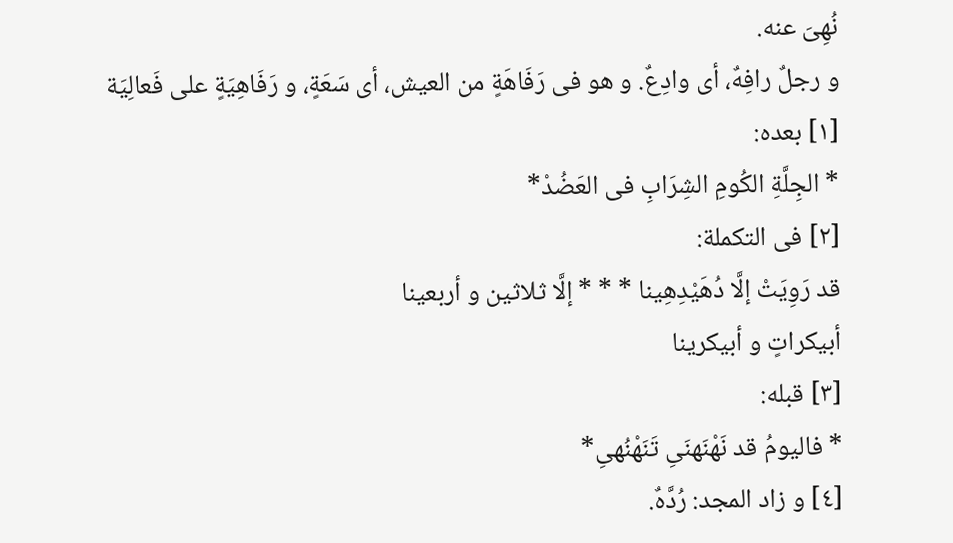نُهِىَ عنه.
و رجلٌ رافِهٌ، أى وادِعٌ. و هو فى رَفَاهَةٍ من العيش، أى سَعَةٍ، و رَفَاهِيَةٍ على فَعالِيَة
[١] بعده:
* الجِلَّةِ الكُومِ الشِرَابِ فى العَضُدْ*
[٢] فى التكملة:
قد رَوِيَتْ إلَّا دُهَيْدِهِينا * * * إلَّا ثلاثين و أربعينا
أبيكراتٍ و أبيكرينا
[٣] قبله:
* فاليومُ قد نَهْنَهنَىِ تَنَهْنُهىِ*
[٤] و زاد المجد: رُدَّهٌ.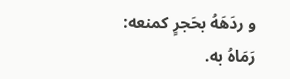و ردَهَهُ بحَجرٍ كمنعه:
رَمَاهُ به.